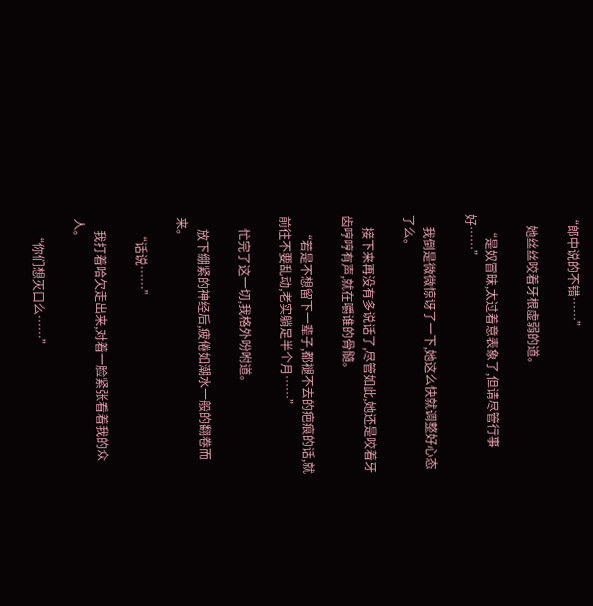“郎中说的不错……”

    她丝丝咬着牙根虚弱的道。

    “是奴冒昧,太过着意表象了,但请尽管行事好……”

    我倒是微微惊讶了一下,她这么快就调整好心态了么。

    接下来再没有多说话了,尽管如此,她还是咬着牙齿哼哼有声,就在嚼谁的骨髓。

    “若是不想留下一辈子,都褪不去的疤痕的话,就前往不要乱动,老实躺足半个月……”

    忙完了这一切,我格外吩咐道。

    放下绷紧的神经后,疲倦如潮水一般的翻卷而来。

    “话说……”

    我打着哈欠走出来,对着一脸紧张看着我的众人。

    “你们想灭口么……”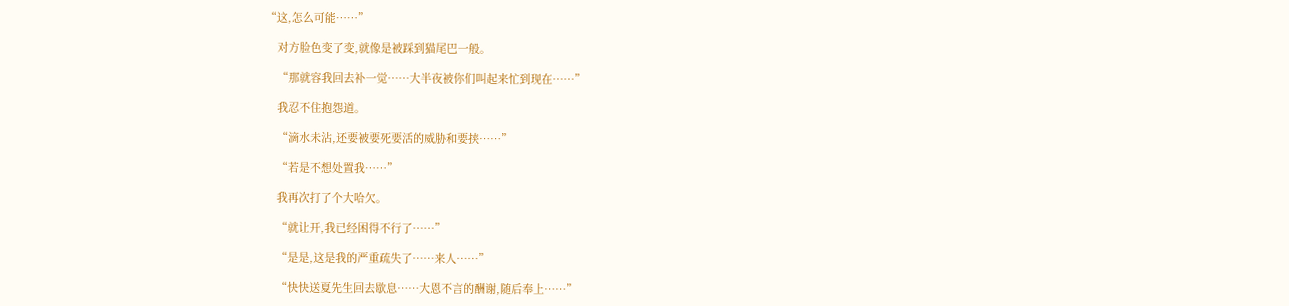“这,怎么可能……”

    对方脸色变了变,就像是被踩到猫尾巴一般。

    “那就容我回去补一觉……大半夜被你们叫起来忙到现在……”

    我忍不住抱怨道。

    “滴水未沾,还要被要死要活的威胁和要挟……”

    “若是不想处置我……”

    我再次打了个大哈欠。

    “就让开,我已经困得不行了……”

    “是是,这是我的严重疏失了……来人……”

    “快快送夏先生回去歇息……大恩不言的酬谢,随后奉上……”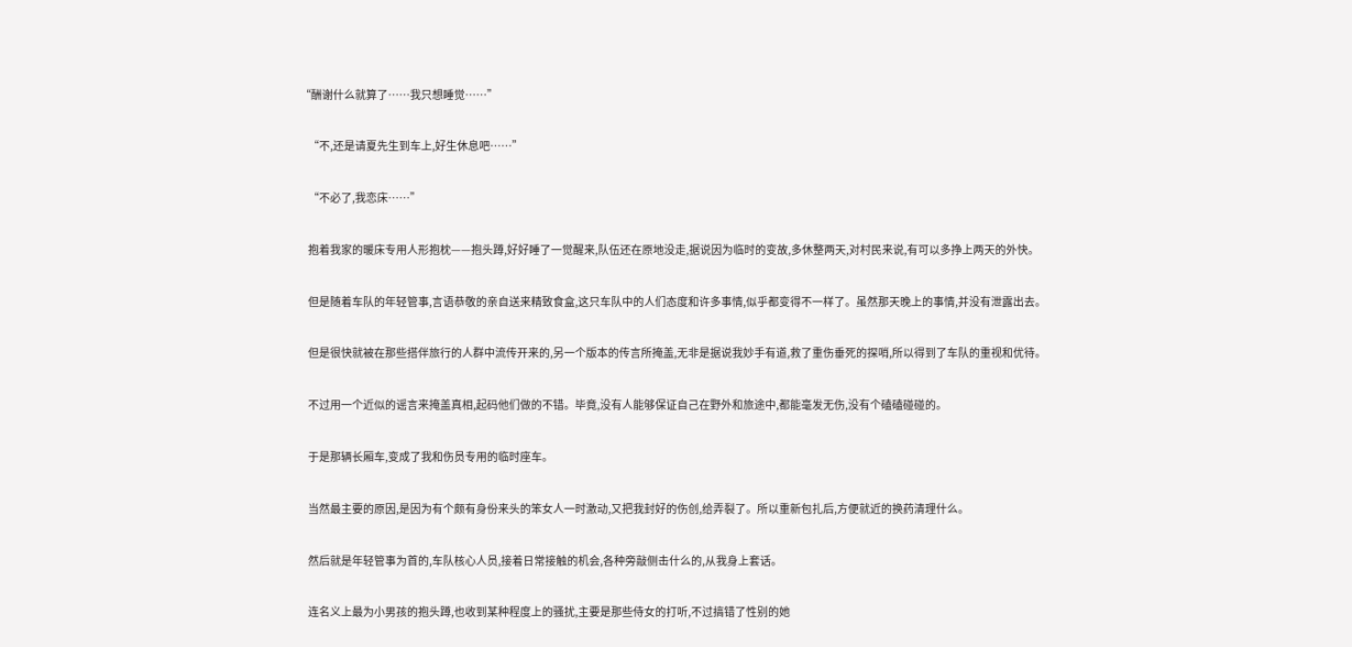“酬谢什么就算了……我只想睡觉……”

    “不,还是请夏先生到车上,好生休息吧……”

    “不必了,我恋床……”

    抱着我家的暖床专用人形抱枕——抱头蹲,好好睡了一觉醒来,队伍还在原地没走,据说因为临时的变故,多休整两天,对村民来说,有可以多挣上两天的外快。

    但是随着车队的年轻管事,言语恭敬的亲自送来精致食盒,这只车队中的人们态度和许多事情,似乎都变得不一样了。虽然那天晚上的事情,并没有泄露出去。

    但是很快就被在那些搭伴旅行的人群中流传开来的,另一个版本的传言所掩盖,无非是据说我妙手有道,救了重伤垂死的探哨,所以得到了车队的重视和优待。

    不过用一个近似的谣言来掩盖真相,起码他们做的不错。毕竟,没有人能够保证自己在野外和旅途中,都能毫发无伤,没有个磕磕碰碰的。

    于是那辆长厢车,变成了我和伤员专用的临时座车。

    当然最主要的原因,是因为有个颇有身份来头的笨女人一时激动,又把我封好的伤创,给弄裂了。所以重新包扎后,方便就近的换药清理什么。

    然后就是年轻管事为首的,车队核心人员,接着日常接触的机会,各种旁敲侧击什么的,从我身上套话。

    连名义上最为小男孩的抱头蹲,也收到某种程度上的骚扰,主要是那些侍女的打听,不过搞错了性别的她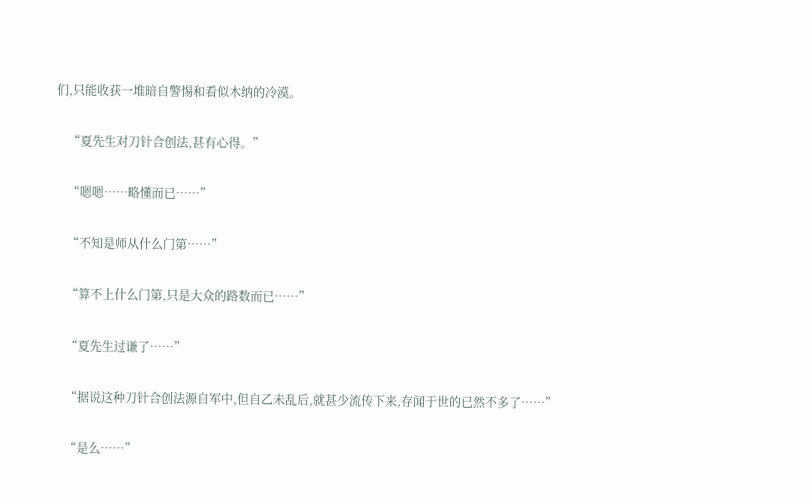们,只能收获一堆暗自警惕和看似木纳的冷漠。

    “夏先生对刀针合创法,甚有心得。”

    “嗯嗯……略懂而已……”

    “不知是师从什么门第……”

    “算不上什么门第,只是大众的路数而已……”

    “夏先生过谦了……”

    “据说这种刀针合创法源自军中,但自乙未乱后,就甚少流传下来,存闻于世的已然不多了……”

    “是么……”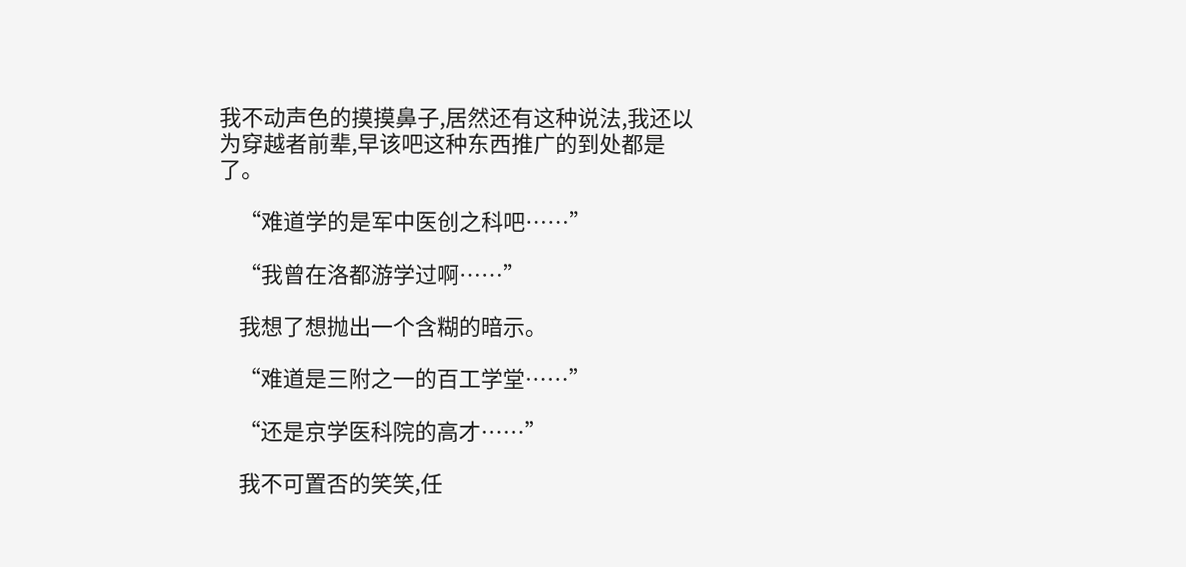我不动声色的摸摸鼻子,居然还有这种说法,我还以为穿越者前辈,早该吧这种东西推广的到处都是了。

    “难道学的是军中医创之科吧……”

    “我曾在洛都游学过啊……”

    我想了想抛出一个含糊的暗示。

    “难道是三附之一的百工学堂……”

    “还是京学医科院的高才……”

    我不可置否的笑笑,任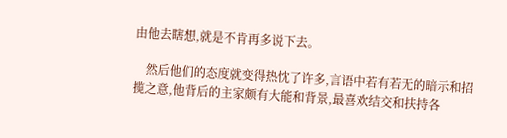由他去瞎想,就是不肯再多说下去。

    然后他们的态度就变得热忱了许多,言语中若有若无的暗示和招揽之意,他背后的主家颇有大能和背景,最喜欢结交和扶持各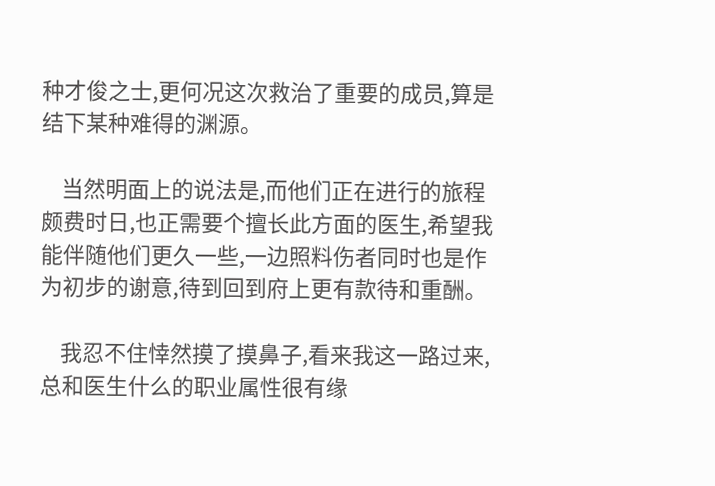种才俊之士,更何况这次救治了重要的成员,算是结下某种难得的渊源。

    当然明面上的说法是,而他们正在进行的旅程颇费时日,也正需要个擅长此方面的医生,希望我能伴随他们更久一些,一边照料伤者同时也是作为初步的谢意,待到回到府上更有款待和重酬。

    我忍不住悻然摸了摸鼻子,看来我这一路过来,总和医生什么的职业属性很有缘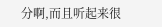分啊,而且听起来很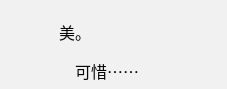美。

    可惜……